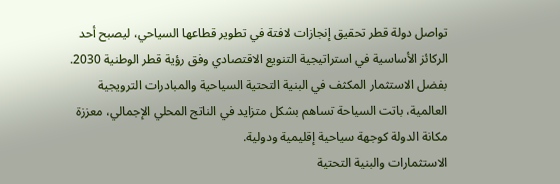تواصل دولة قطر تحقيق إنجازات لافتة في تطوير قطاعها السياحي، ليصبح أحد الركائز الأساسية في استراتيجية التنويع الاقتصادي وفق رؤية قطر الوطنية 2030. بفضل الاستثمار المكثف في البنية التحتية السياحية والمبادرات الترويجية العالمية، باتت السياحة تساهم بشكل متزايد في الناتج المحلي الإجمالي، معززة مكانة الدولة كوجهة سياحية إقليمية ودولية.
الاستثمارات والبنية التحتية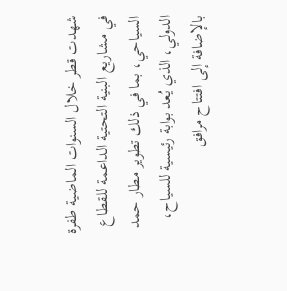شهدت قطر خلال السنوات الماضية طفرة في مشاريع البنية التحتية الداعمة للقطاع السياحي، بما في ذلك تطوير مطار حمد الدولي، الذي يُعد بوابة رئيسية للسياح، بالإضافة إلى افتتاح مرافق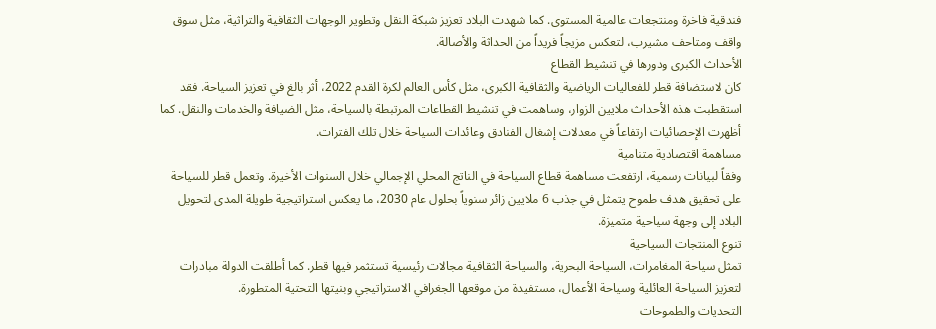فندقية فاخرة ومنتجعات عالمية المستوى. كما شهدت البلاد تعزيز شبكة النقل وتطوير الوجهات الثقافية والتراثية، مثل سوق واقف ومتاحف مشيرب، لتعكس مزيجاً فريداً من الحداثة والأصالة.
الأحداث الكبرى ودورها في تنشيط القطاع
كان لاستضافة قطر للفعاليات الرياضية والثقافية الكبرى، مثل كأس العالم لكرة القدم 2022، أثر بالغ في تعزيز السياحة. فقد استقطبت هذه الأحداث ملايين الزوار، وساهمت في تنشيط القطاعات المرتبطة بالسياحة، مثل الضيافة والخدمات والنقل. كما أظهرت الإحصائيات ارتفاعاً في معدلات إشغال الفنادق وعائدات السياحة خلال تلك الفترات.
مساهمة اقتصادية متنامية
وفقاً لبيانات رسمية، ارتفعت مساهمة قطاع السياحة في الناتج المحلي الإجمالي خلال السنوات الأخيرة. وتعمل قطر للسياحة على تحقيق هدف طموح يتمثل في جذب 6 ملايين زائر سنوياً بحلول عام 2030، ما يعكس استراتيجية طويلة المدى لتحويل البلاد إلى وجهة سياحية متميزة.
تنوع المنتجات السياحية
تمثل سياحة المغامرات، السياحة البحرية، والسياحة الثقافية مجالات رئيسية تستثمر فيها قطر. كما أطلقت الدولة مبادرات لتعزيز السياحة العائلية وسياحة الأعمال، مستفيدة من موقعها الجغرافي الاستراتيجي وبنيتها التحتية المتطورة.
التحديات والطموحات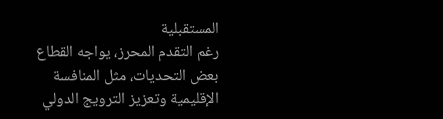المستقبلية
رغم التقدم المحرز، يواجه القطاع بعض التحديات، مثل المنافسة الإقليمية وتعزيز الترويج الدولي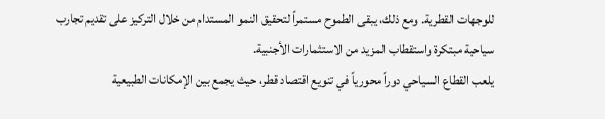للوجهات القطرية. ومع ذلك، يبقى الطموح مستمراً لتحقيق النمو المستدام من خلال التركيز على تقديم تجارب سياحية مبتكرة واستقطاب المزيد من الاستثمارات الأجنبية.
يلعب القطاع السياحي دوراً محورياً في تنويع اقتصاد قطر، حيث يجمع بين الإمكانات الطبيعية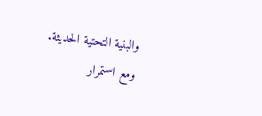والبنية التحتية الحديثة. ومع استمرار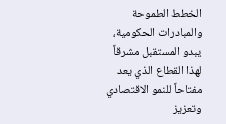الخطط الطموحة والمبادرات الحكومية، يبدو المستقبل مشرقاً لهذا القطاع الذي يعد مفتاحاً للنمو الاقتصادي وتعزيز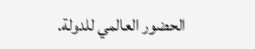الحضور العالمي للدولة.